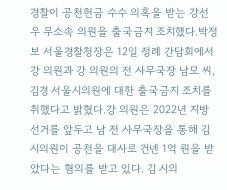경찰이 공천헌금 수수 의혹을 받는 강선우 무소속 의원을 출국금지 조치했다.박정보 서울경찰청장은 12일 정례 간담회에서 강 의원과 강 의원의 전 사무국장 남모 씨, 김경 서울시의원에 대한 출국금지 조치를 취했다고 밝혔다.강 의원은 2022년 지방선거를 앞두고 남 전 사무국장을 통해 김 시의원이 공천을 대사로 건넨 1억 원을 받았다는 혐의를 받고 있다. 김 시의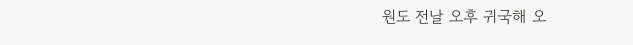원도 전날 오후 귀국해 오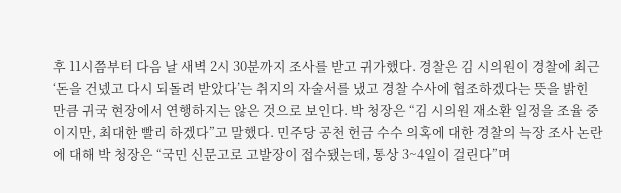후 11시쯤부터 다음 날 새벽 2시 30분까지 조사를 받고 귀가했다. 경찰은 김 시의원이 경찰에 최근 ‘돈을 건넸고 다시 되돌려 받았다’는 취지의 자술서를 냈고 경찰 수사에 협조하겠다는 뜻을 밝힌 만큼 귀국 현장에서 연행하지는 않은 것으로 보인다. 박 청장은 “김 시의원 재소환 일정을 조율 중이지만, 최대한 빨리 하겠다”고 말했다. 민주당 공천 헌금 수수 의혹에 대한 경찰의 늑장 조사 논란에 대해 박 청장은 “국민 신문고로 고발장이 접수됐는데, 통상 3~4일이 걸린다”며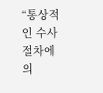“통상적인 수사 절차에 의